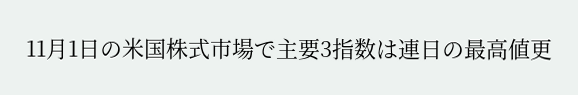11月1日の米国株式市場で主要3指数は連日の最高値更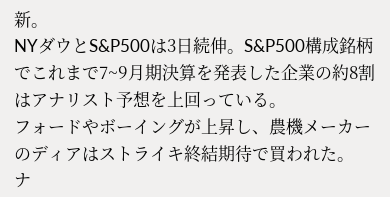新。
NYダウとS&P500は3日続伸。S&P500構成銘柄でこれまで7~9月期決算を発表した企業の約8割はアナリスト予想を上回っている。
フォードやボーイングが上昇し、農機メーカーのディアはストライキ終結期待で買われた。
ナ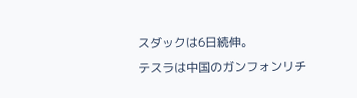スダックは6日続伸。
テスラは中国のガンフォンリチ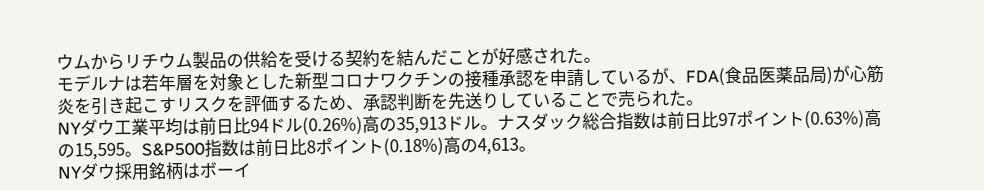ウムからリチウム製品の供給を受ける契約を結んだことが好感された。
モデルナは若年層を対象とした新型コロナワクチンの接種承認を申請しているが、FDA(食品医薬品局)が心筋炎を引き起こすリスクを評価するため、承認判断を先送りしていることで売られた。
NYダウ工業平均は前日比94ドル(0.26%)高の35,913ドル。ナスダック総合指数は前日比97ポイント(0.63%)高の15,595。S&P500指数は前日比8ポイント(0.18%)高の4,613。
NYダウ採用銘柄はボーイ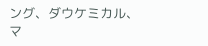ング、ダウケミカル、マ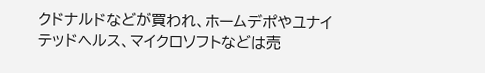クドナルドなどが買われ、ホームデポやユナイテッドヘルス、マイクロソフトなどは売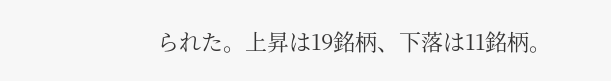られた。上昇は19銘柄、下落は11銘柄。